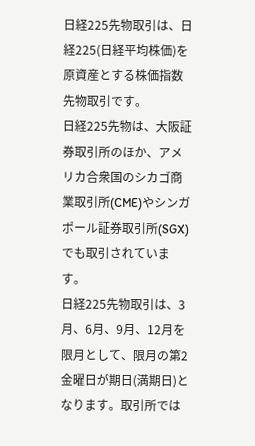日経225先物取引は、日経225(日経平均株価)を原資産とする株価指数先物取引です。
日経225先物は、大阪証券取引所のほか、アメリカ合衆国のシカゴ商業取引所(CME)やシンガポール証券取引所(SGX)でも取引されています。
日経225先物取引は、3月、6月、9月、12月を限月として、限月の第2金曜日が期日(満期日)となります。取引所では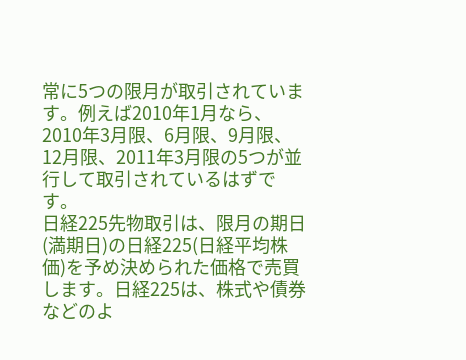常に5つの限月が取引されています。例えば2010年1月なら、2010年3月限、6月限、9月限、12月限、2011年3月限の5つが並行して取引されているはずです。
日経225先物取引は、限月の期日(満期日)の日経225(日経平均株価)を予め決められた価格で売買します。日経225は、株式や債券などのよ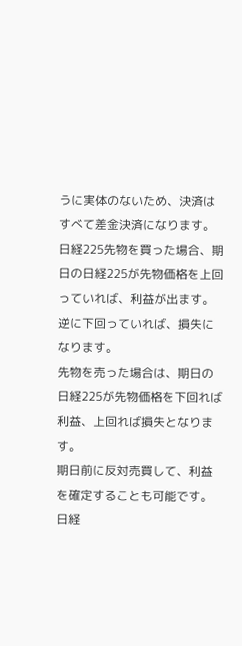うに実体のないため、決済はすべて差金決済になります。
日経225先物を買った場合、期日の日経225が先物価格を上回っていれば、利益が出ます。逆に下回っていれば、損失になります。
先物を売った場合は、期日の日経225が先物価格を下回れば利益、上回れば損失となります。
期日前に反対売買して、利益を確定することも可能です。
日経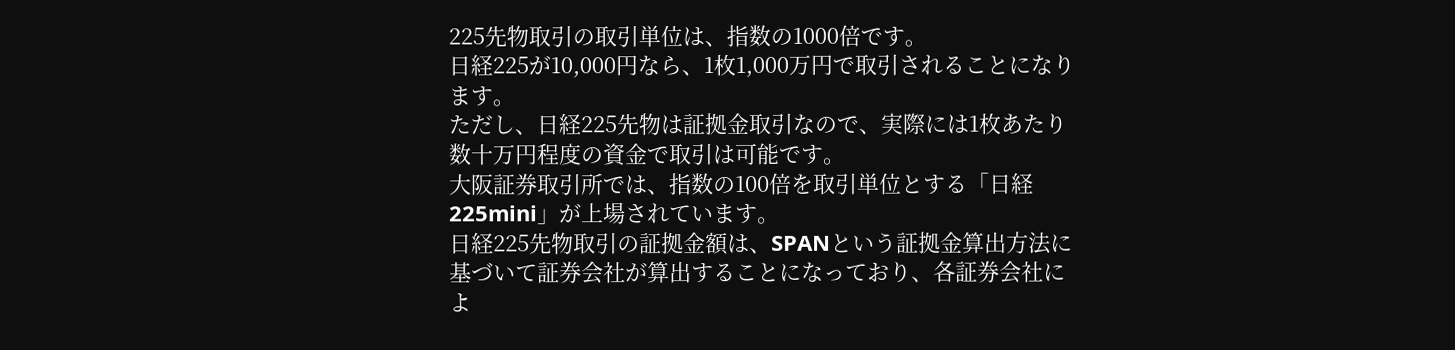225先物取引の取引単位は、指数の1000倍です。
日経225が10,000円なら、1枚1,000万円で取引されることになります。
ただし、日経225先物は証拠金取引なので、実際には1枚あたり数十万円程度の資金で取引は可能です。
大阪証券取引所では、指数の100倍を取引単位とする「日経225mini」が上場されています。
日経225先物取引の証拠金額は、SPANという証拠金算出方法に基づいて証券会社が算出することになっており、各証券会社によ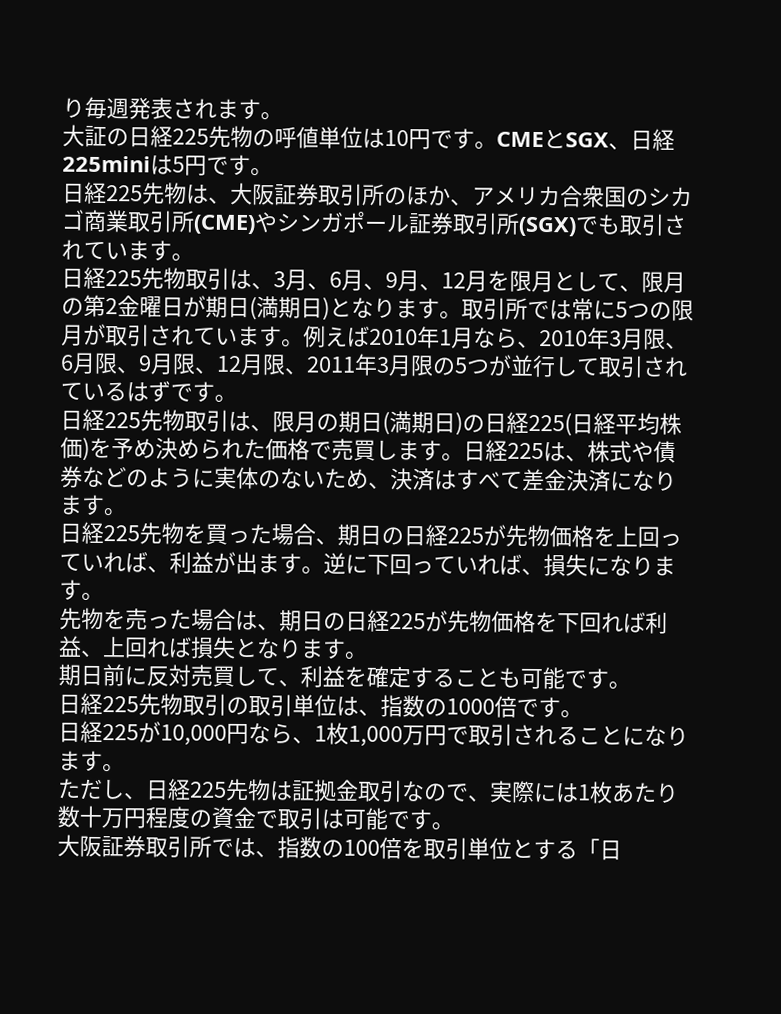り毎週発表されます。
大証の日経225先物の呼値単位は10円です。CMEとSGX、日経225miniは5円です。
日経225先物は、大阪証券取引所のほか、アメリカ合衆国のシカゴ商業取引所(CME)やシンガポール証券取引所(SGX)でも取引されています。
日経225先物取引は、3月、6月、9月、12月を限月として、限月の第2金曜日が期日(満期日)となります。取引所では常に5つの限月が取引されています。例えば2010年1月なら、2010年3月限、6月限、9月限、12月限、2011年3月限の5つが並行して取引されているはずです。
日経225先物取引は、限月の期日(満期日)の日経225(日経平均株価)を予め決められた価格で売買します。日経225は、株式や債券などのように実体のないため、決済はすべて差金決済になります。
日経225先物を買った場合、期日の日経225が先物価格を上回っていれば、利益が出ます。逆に下回っていれば、損失になります。
先物を売った場合は、期日の日経225が先物価格を下回れば利益、上回れば損失となります。
期日前に反対売買して、利益を確定することも可能です。
日経225先物取引の取引単位は、指数の1000倍です。
日経225が10,000円なら、1枚1,000万円で取引されることになります。
ただし、日経225先物は証拠金取引なので、実際には1枚あたり数十万円程度の資金で取引は可能です。
大阪証券取引所では、指数の100倍を取引単位とする「日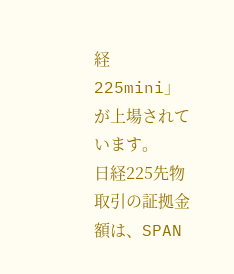経225mini」が上場されています。
日経225先物取引の証拠金額は、SPAN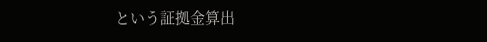という証拠金算出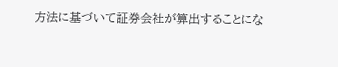方法に基づいて証券会社が算出することにな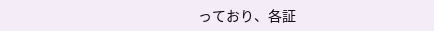っており、各証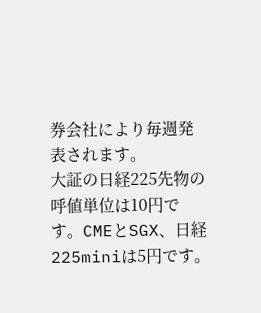券会社により毎週発表されます。
大証の日経225先物の呼値単位は10円です。CMEとSGX、日経225miniは5円です。